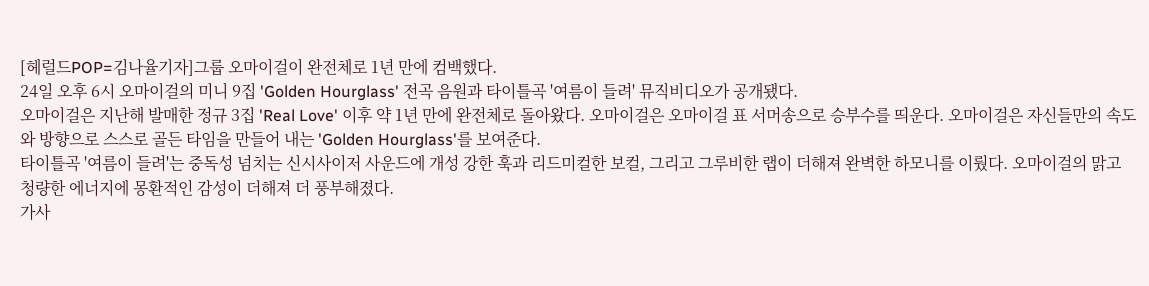[헤럴드POP=김나율기자]그룹 오마이걸이 완전체로 1년 만에 컴백했다.
24일 오후 6시 오마이걸의 미니 9집 'Golden Hourglass' 전곡 음원과 타이틀곡 '여름이 들려' 뮤직비디오가 공개됐다.
오마이걸은 지난해 발매한 정규 3집 'Real Love' 이후 약 1년 만에 완전체로 돌아왔다. 오마이걸은 오마이걸 표 서머송으로 승부수를 띄운다. 오마이걸은 자신들만의 속도와 방향으로 스스로 골든 타임을 만들어 내는 'Golden Hourglass'를 보여준다.
타이틀곡 '여름이 들려'는 중독성 넘치는 신시사이저 사운드에 개성 강한 훅과 리드미컬한 보컬, 그리고 그루비한 랩이 더해져 완벽한 하모니를 이뤘다. 오마이걸의 맑고 청량한 에너지에 몽환적인 감성이 더해져 더 풍부해졌다.
가사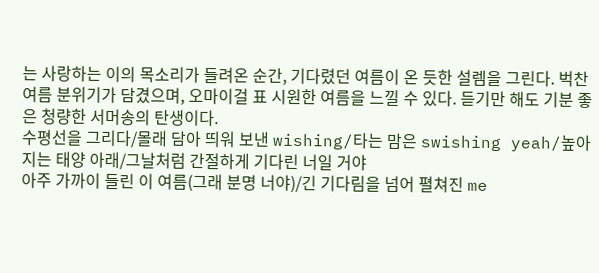는 사랑하는 이의 목소리가 들려온 순간, 기다렸던 여름이 온 듯한 설렘을 그린다. 벅찬 여름 분위기가 담겼으며, 오마이걸 표 시원한 여름을 느낄 수 있다. 듣기만 해도 기분 좋은 청량한 서머송의 탄생이다.
수평선을 그리다/몰래 담아 띄워 보낸 wishing/타는 맘은 swishing yeah/높아지는 태양 아래/그날처럼 간절하게 기다린 너일 거야
아주 가까이 들린 이 여름(그래 분명 너야)/긴 기다림을 넘어 펼쳐진 me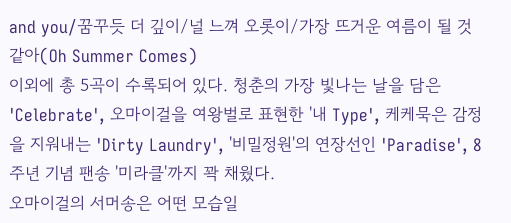and you/꿈꾸듯 더 깊이/널 느껴 오롯이/가장 뜨거운 여름이 될 것 같아(Oh Summer Comes)
이외에 총 5곡이 수록되어 있다. 청춘의 가장 빛나는 날을 담은 'Celebrate', 오마이걸을 여왕벌로 표현한 '내 Type', 케케묵은 감정을 지워내는 'Dirty Laundry', '비밀정원'의 연장선인 'Paradise', 8주년 기념 팬송 '미라클'까지 꽉 채웠다.
오마이걸의 서머송은 어떤 모습일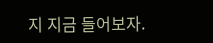지 지금 들어보자.